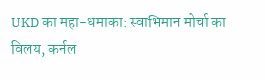UKD का महा-धमाका: स्वाभिमान मोर्चा का विलय, कर्नल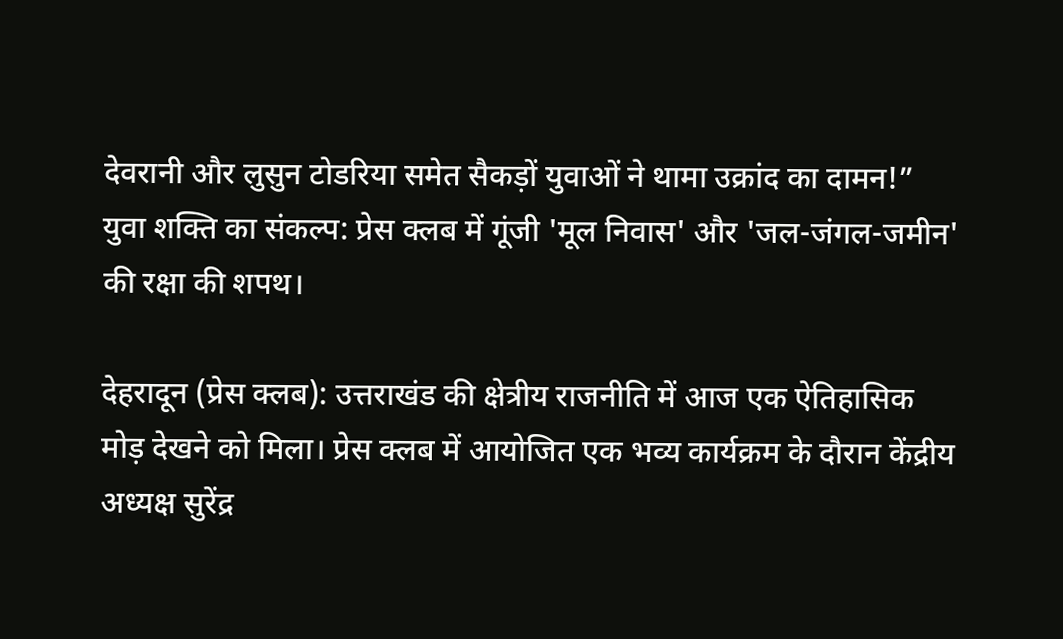देवरानी और लुसुन टोडरिया समेत सैकड़ों युवाओं ने थामा उक्रांद का दामन!”
युवा शक्ति का संकल्प: प्रेस क्लब में गूंजी 'मूल निवास' और 'जल-जंगल-जमीन' की रक्षा की शपथ।

देहरादून (प्रेस क्लब): उत्तराखंड की क्षेत्रीय राजनीति में आज एक ऐतिहासिक मोड़ देखने को मिला। प्रेस क्लब में आयोजित एक भव्य कार्यक्रम के दौरान केंद्रीय अध्यक्ष सुरेंद्र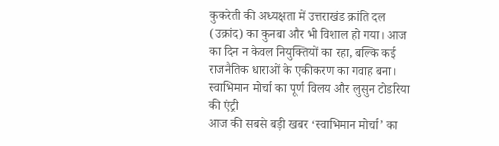कुकरेती की अध्यक्षता में उत्तराखंड क्रांति दल (उक्रांद) का कुनबा और भी विशाल हो गया। आज का दिन न केवल नियुक्तियों का रहा, बल्कि कई राजनैतिक धाराओं के एकीकरण का गवाह बना।
स्वाभिमान मोर्चा का पूर्ण विलय और लुसुन टोडरिया की एंट्री
आज की सबसे बड़ी खबर ‘स्वाभिमान मोर्चा’ का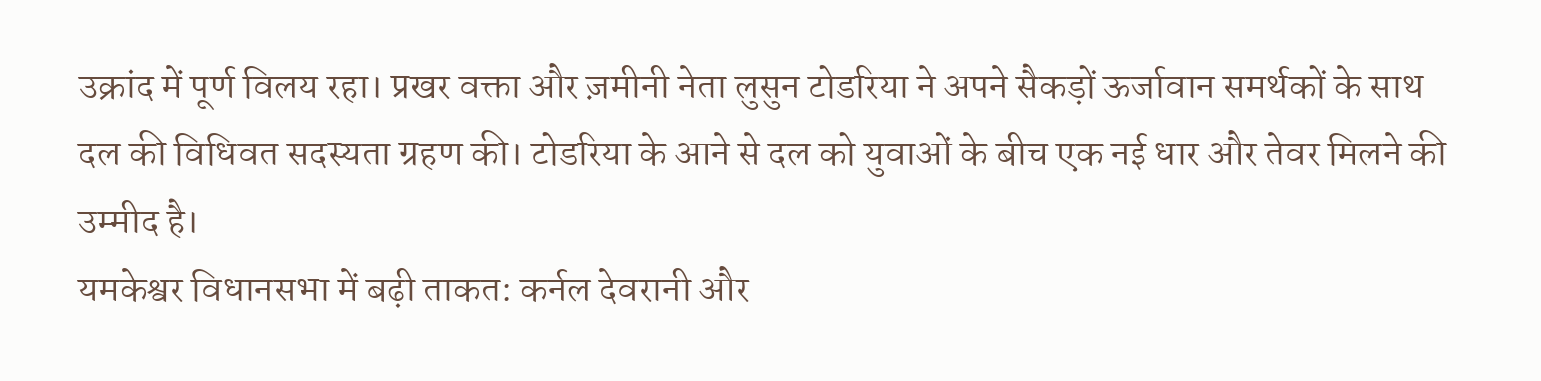उक्रांद में पूर्ण विलय रहा। प्रखर वक्ता और ज़मीनी नेता लुसुन टोडरिया ने अपने सैकड़ों ऊर्जावान समर्थकों के साथ दल की विधिवत सदस्यता ग्रहण की। टोडरिया के आने से दल को युवाओं के बीच एक नई धार और तेवर मिलने की उम्मीद है।
यमकेश्वर विधानसभा में बढ़ी ताकत: कर्नल देवरानी और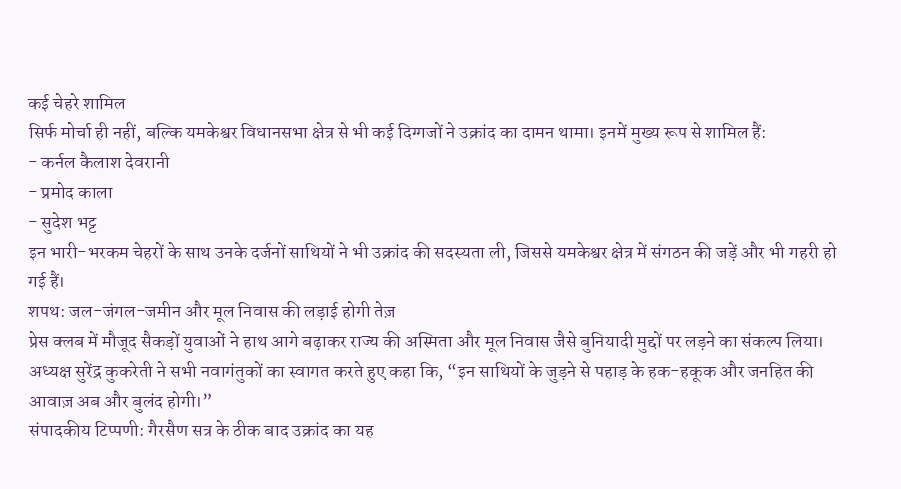कई चेहरे शामिल
सिर्फ मोर्चा ही नहीं, बल्कि यमकेश्वर विधानसभा क्षेत्र से भी कई दिग्गजों ने उक्रांद का दामन थामा। इनमें मुख्य रूप से शामिल हैं:
- कर्नल कैलाश देवरानी
- प्रमोद काला
- सुदेश भट्ट
इन भारी-भरकम चेहरों के साथ उनके दर्जनों साथियों ने भी उक्रांद की सदस्यता ली, जिससे यमकेश्वर क्षेत्र में संगठन की जड़ें और भी गहरी हो गई हैं।
शपथ: जल-जंगल-जमीन और मूल निवास की लड़ाई होगी तेज़
प्रेस क्लब में मौजूद सैकड़ों युवाओं ने हाथ आगे बढ़ाकर राज्य की अस्मिता और मूल निवास जैसे बुनियादी मुद्दों पर लड़ने का संकल्प लिया। अध्यक्ष सुरेंद्र कुकरेती ने सभी नवागंतुकों का स्वागत करते हुए कहा कि, “इन साथियों के जुड़ने से पहाड़ के हक-हकूक और जनहित की आवाज़ अब और बुलंद होगी।”
संपादकीय टिप्पणी: गैरसैण सत्र के ठीक बाद उक्रांद का यह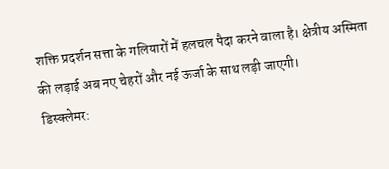शक्ति प्रदर्शन सत्ता के गलियारों में हलचल पैदा करने वाला है। क्षेत्रीय अस्मिता की लड़ाई अब नए चेहरों और नई ऊर्जा के साथ लड़ी जाएगी।
डिस्क्लेमर: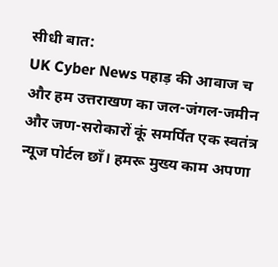सीधी बात:
UK Cyber News पहाड़ की आवाज च और हम उत्तराखण का जल-जंगल-जमीन और जण-सरोकारों कूं समर्पित एक स्वतंत्र न्यूज पोर्टल छाँ। हमरू मुख्य काम अपणा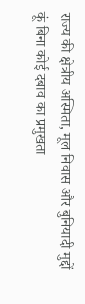राज्य की क्षेत्रीय अस्मिता, मूल निवास और बुनियादी मुद्दों कूं बिना कोई दबाव का प्रमुखता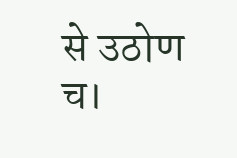से उठोण च।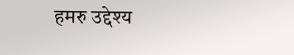हमरु उद्देश्य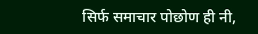सिर्फ समाचार पोछोण ही नी,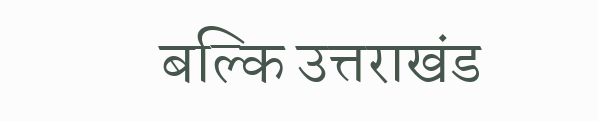बल्कि उत्तराखंड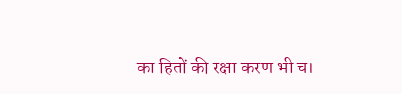का हितों की रक्षा करण भी च।